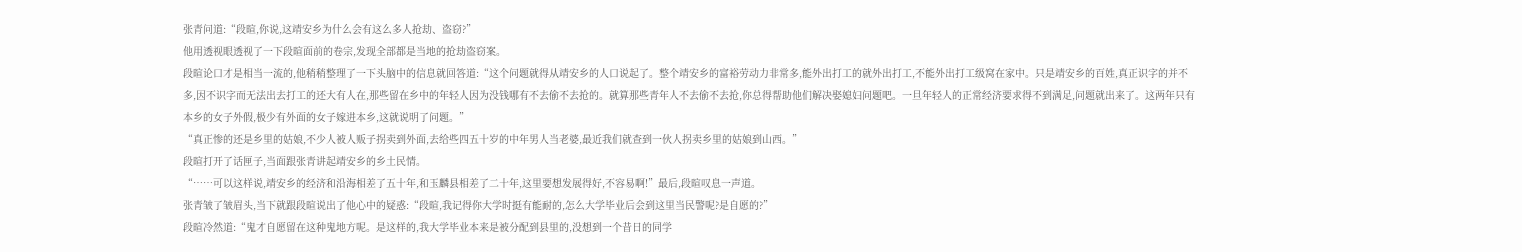张青问道:“段暄,你说,这靖安乡为什么会有这么多人抢劫、盗窃?”
他用透视眼透视了一下段暄面前的卷宗,发现全部都是当地的抢劫盗窃案。
段暄论口才是相当一流的,他稍稍整理了一下头脑中的信息就回答道:“这个问题就得从靖安乡的人口说起了。整个靖安乡的富裕劳动力非常多,能外出打工的就外出打工,不能外出打工级窝在家中。只是靖安乡的百姓,真正识字的并不多,因不识字而无法出去打工的还大有人在,那些留在乡中的年轻人因为没钱哪有不去偷不去抢的。就算那些青年人不去偷不去抢,你总得帮助他们解决娶媳妇问题吧。一旦年轻人的正常经济要求得不到满足,问题就出来了。这两年只有本乡的女子外假,极少有外面的女子嫁进本乡,这就说明了问题。”
“真正惨的还是乡里的姑娘,不少人被人贩子拐卖到外面,去给些四五十岁的中年男人当老婆,最近我们就查到一伙人拐卖乡里的姑娘到山西。”
段暄打开了话匣子,当面跟张青讲起靖安乡的乡土民情。
“……可以这样说,靖安乡的经济和沿海相差了五十年,和玉麟县相差了二十年,这里要想发展得好,不容易啊!”最后,段暄叹息一声道。
张青皱了皱眉头,当下就跟段暄说出了他心中的疑惑:“段暄,我记得你大学时挺有能耐的,怎么大学毕业后会到这里当民警呢?是自愿的?”
段暄冷然道:“鬼才自愿留在这种鬼地方呢。是这样的,我大学毕业本来是被分配到县里的,没想到一个昔日的同学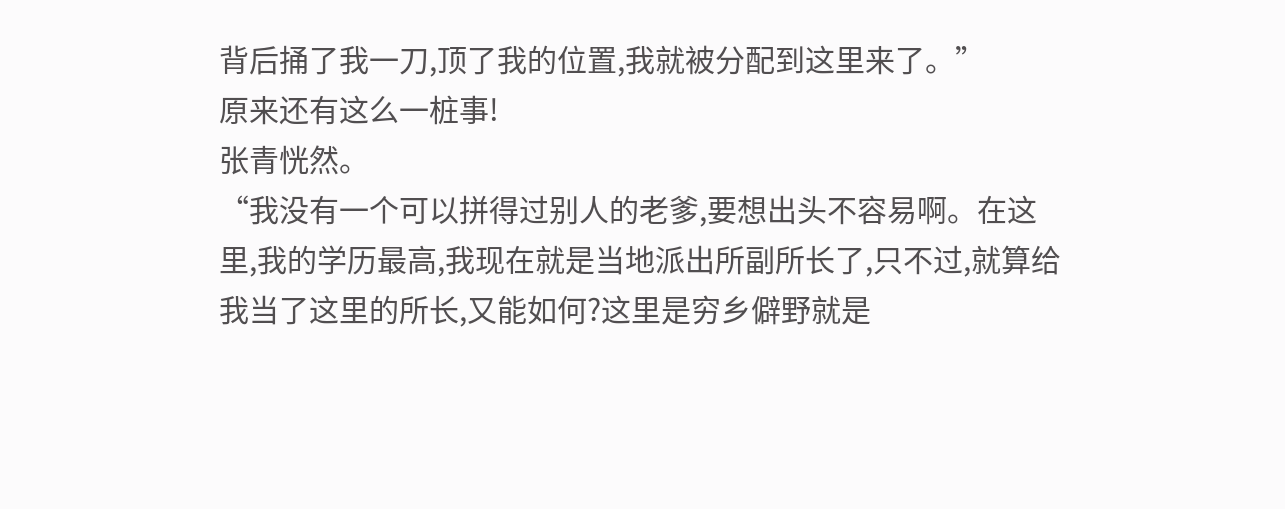背后捅了我一刀,顶了我的位置,我就被分配到这里来了。”
原来还有这么一桩事!
张青恍然。
“我没有一个可以拼得过别人的老爹,要想出头不容易啊。在这里,我的学历最高,我现在就是当地派出所副所长了,只不过,就算给我当了这里的所长,又能如何?这里是穷乡僻野就是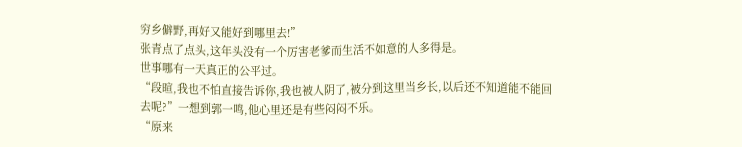穷乡僻野,再好又能好到哪里去!”
张青点了点头,这年头没有一个厉害老爹而生活不如意的人多得是。
世事哪有一天真正的公平过。
“段暄,我也不怕直接告诉你,我也被人阴了,被分到这里当乡长,以后还不知道能不能回去呢?”一想到郭一鸣,他心里还是有些闷闷不乐。
“原来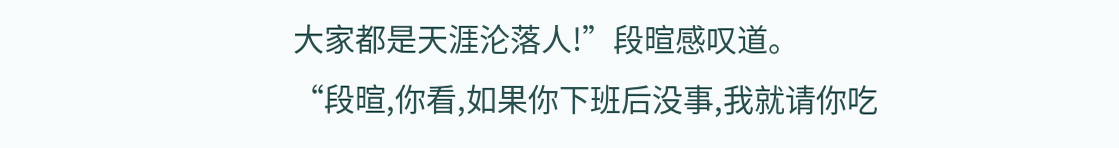大家都是天涯沦落人!”段暄感叹道。
“段暄,你看,如果你下班后没事,我就请你吃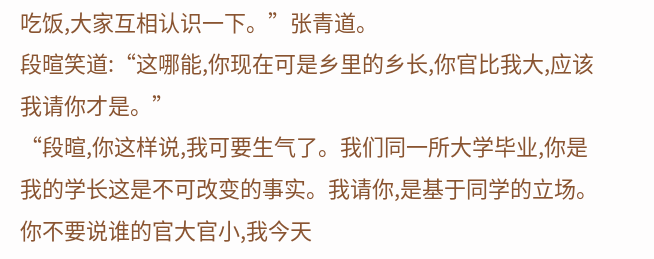吃饭,大家互相认识一下。”张青道。
段暄笑道:“这哪能,你现在可是乡里的乡长,你官比我大,应该我请你才是。”
“段暄,你这样说,我可要生气了。我们同一所大学毕业,你是我的学长这是不可改变的事实。我请你,是基于同学的立场。你不要说谁的官大官小,我今天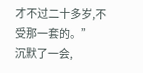才不过二十多岁,不受那一套的。”
沉默了一会,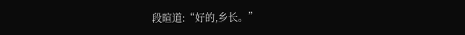段暄道:“好的,乡长。”